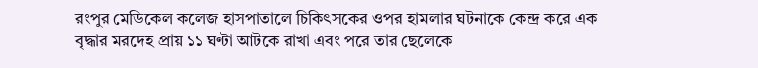রংপুর মেডিকেল কলেজ হাসপাতালে চিকিৎসকের ওপর হামলার ঘটনাকে কেন্দ্র করে এক বৃদ্ধার মরদেহ প্রায় ১১ ঘণ্টা আটকে রাখা এবং পরে তার ছেলেকে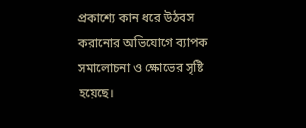প্রকাশ্যে কান ধরে উঠবস করানোর অভিযোগে ব্যাপক সমালোচনা ও ক্ষোভের সৃষ্টি হয়েছে।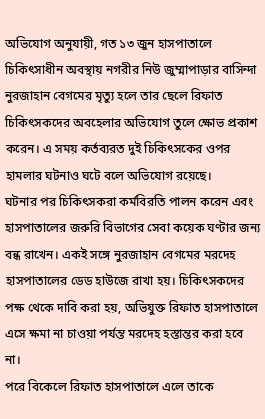অভিযোগ অনুযায়ী, গত ১৩ জুন হাসপাতালে চিকিৎসাধীন অবস্থায় নগরীর নিউ জুম্মাপাড়ার বাসিন্দা নুরজাহান বেগমের মৃত্যু হলে তার ছেলে রিফাত চিকিৎসকদের অবহেলার অভিযোগ তুলে ক্ষোভ প্রকাশ করেন। এ সময় কর্তব্যরত দুই চিকিৎসকের ওপর হামলার ঘটনাও ঘটে বলে অভিযোগ রয়েছে।
ঘটনার পর চিকিৎসকরা কর্মবিরতি পালন করেন এবং হাসপাতালের জরুরি বিভাগের সেবা কয়েক ঘণ্টার জন্য বন্ধ রাখেন। একই সঙ্গে নুরজাহান বেগমের মরদেহ হাসপাতালের ডেড হাউজে রাখা হয়। চিকিৎসকদের পক্ষ থেকে দাবি করা হয়, অভিযুক্ত রিফাত হাসপাতালে এসে ক্ষমা না চাওয়া পর্যন্ত মরদেহ হস্তান্তর করা হবে না।
পরে বিকেলে রিফাত হাসপাতালে এলে তাকে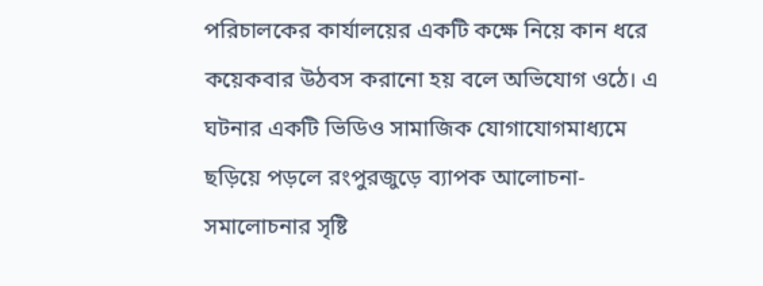পরিচালকের কার্যালয়ের একটি কক্ষে নিয়ে কান ধরে কয়েকবার উঠবস করানো হয় বলে অভিযোগ ওঠে। এ ঘটনার একটি ভিডিও সামাজিক যোগাযোগমাধ্যমে ছড়িয়ে পড়লে রংপুরজুড়ে ব্যাপক আলোচনা-সমালোচনার সৃষ্টি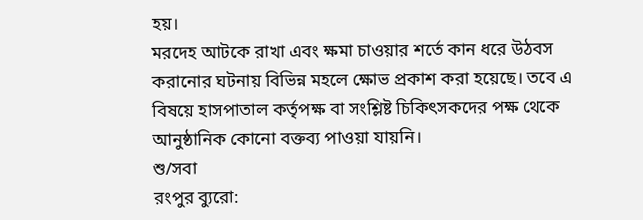হয়।
মরদেহ আটকে রাখা এবং ক্ষমা চাওয়ার শর্তে কান ধরে উঠবস করানোর ঘটনায় বিভিন্ন মহলে ক্ষোভ প্রকাশ করা হয়েছে। তবে এ বিষয়ে হাসপাতাল কর্তৃপক্ষ বা সংশ্লিষ্ট চিকিৎসকদের পক্ষ থেকে আনুষ্ঠানিক কোনো বক্তব্য পাওয়া যায়নি।
শু/সবা
রংপুর ব্যুরো: